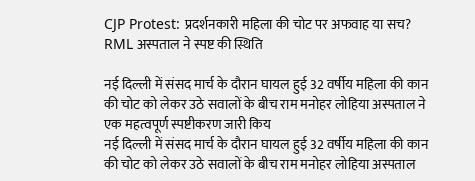CJP Protest: प्रदर्शनकारी महिला की चोट पर अफवाह या सच? RML अस्पताल ने स्पष्ट की स्थिति

नई दिल्ली में संसद मार्च के दौरान घायल हुई 32 वर्षीय महिला की कान की चोट को लेकर उठे सवालों के बीच राम मनोहर लोहिया अस्पताल ने एक महत्वपूर्ण स्पष्टीकरण जारी किय
नई दिल्ली में संसद मार्च के दौरान घायल हुई 32 वर्षीय महिला की कान की चोट को लेकर उठे सवालों के बीच राम मनोहर लोहिया अस्पताल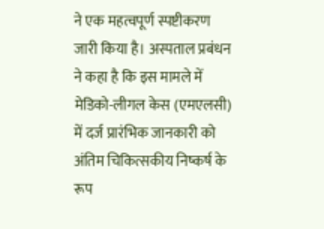ने एक महत्वपूर्ण स्पष्टीकरण जारी किया है। अस्पताल प्रबंधन ने कहा है कि इस मामले में मेडिको-लीगल केस (एमएलसी) में दर्ज प्रारंभिक जानकारी को अंतिम चिकित्सकीय निष्कर्ष के रूप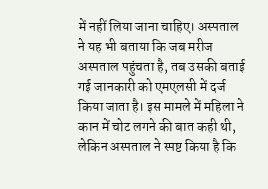में नहीं लिया जाना चाहिए। अस्पताल ने यह भी बताया कि जब मरीज अस्पताल पहुंचता है, तब उसकी बताई गई जानकारी को एमएलसी में दर्ज किया जाता है। इस मामले में महिला ने कान में चोट लगने की बात कही थी, लेकिन अस्पताल ने स्पष्ट किया है कि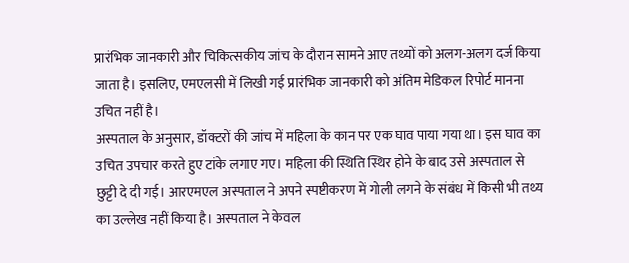प्रारंभिक जानकारी और चिकित्सकीय जांच के दौरान सामने आए तथ्यों को अलग-अलग दर्ज किया जाता है। इसलिए, एमएलसी में लिखी गई प्रारंभिक जानकारी को अंतिम मेडिकल रिपोर्ट मानना उचित नहीं है।
अस्पताल के अनुसार, डॉक्टरों की जांच में महिला के कान पर एक घाव पाया गया था। इस घाव का उचित उपचार करते हुए टांके लगाए गए। महिला की स्थिति स्थिर होने के बाद उसे अस्पताल से छुट्टी दे दी गई। आरएमएल अस्पताल ने अपने स्पष्टीकरण में गोली लगने के संबंध में किसी भी तथ्य का उल्लेख नहीं किया है। अस्पताल ने केवल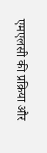एमएलसी की प्रक्रिया और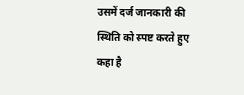उसमें दर्ज जानकारी की स्थिति को स्पष्ट करते हुए कहा है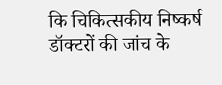कि चिकित्सकीय निष्कर्ष डॉक्टरों की जांच के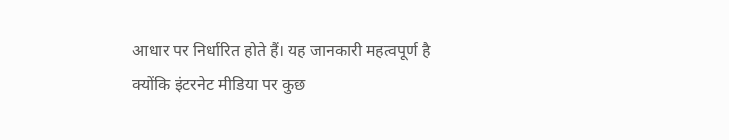आधार पर निर्धारित होते हैं। यह जानकारी महत्वपूर्ण है क्योंकि इंटरनेट मीडिया पर कुछ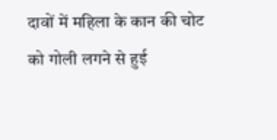दावों में महिला के कान की चोट को गोली लगने से हुई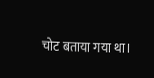चोट बताया गया था।